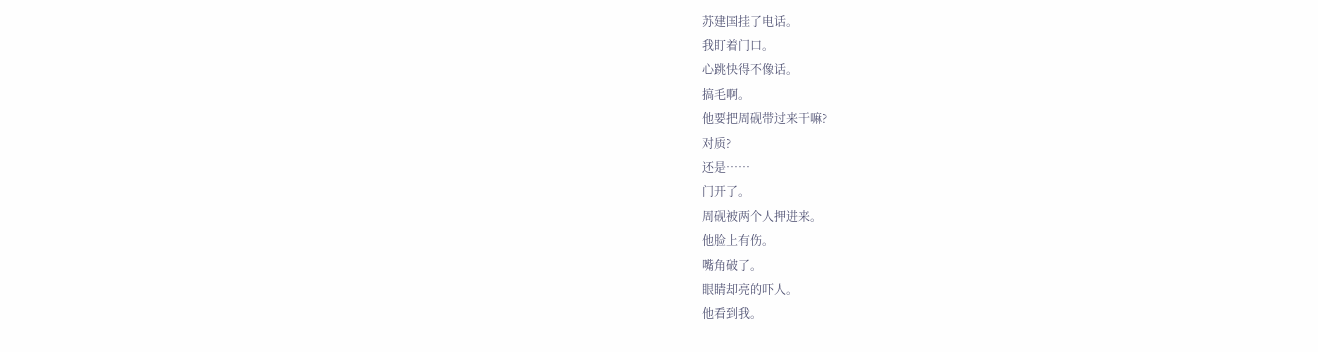苏建国挂了电话。
我盯着门口。
心跳快得不像话。
搞毛啊。
他要把周砚带过来干嘛?
对质?
还是……
门开了。
周砚被两个人押进来。
他脸上有伤。
嘴角破了。
眼睛却亮的吓人。
他看到我。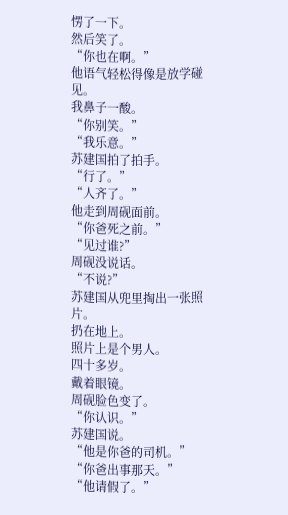愣了一下。
然后笑了。
“你也在啊。”
他语气轻松得像是放学碰见。
我鼻子一酸。
“你别笑。”
“我乐意。”
苏建国拍了拍手。
“行了。”
“人齐了。”
他走到周砚面前。
“你爸死之前。”
“见过谁?”
周砚没说话。
“不说?”
苏建国从兜里掏出一张照片。
扔在地上。
照片上是个男人。
四十多岁。
戴着眼镜。
周砚脸色变了。
“你认识。”
苏建国说。
“他是你爸的司机。”
“你爸出事那天。”
“他请假了。”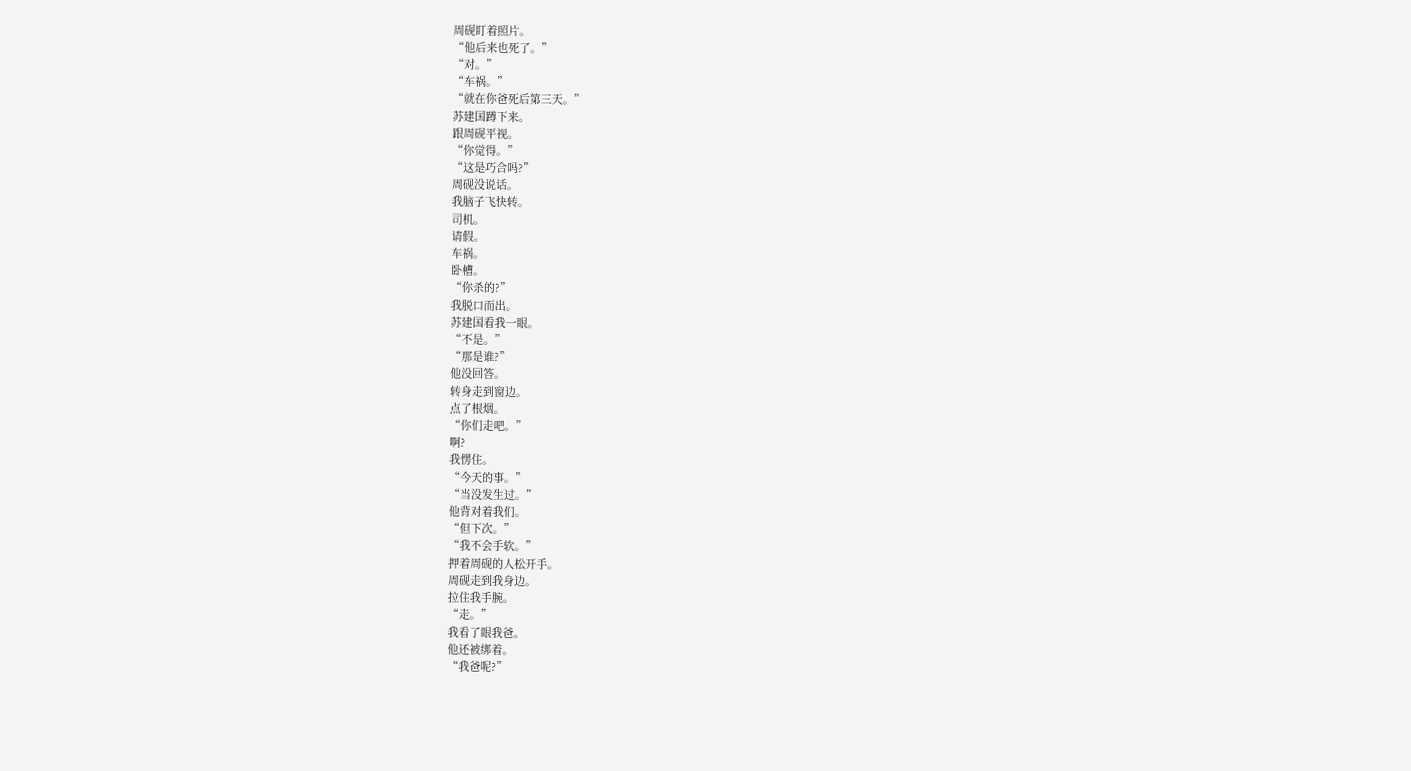周砚盯着照片。
“他后来也死了。”
“对。”
“车祸。”
“就在你爸死后第三天。”
苏建国蹲下来。
跟周砚平视。
“你觉得。”
“这是巧合吗?”
周砚没说话。
我脑子飞快转。
司机。
请假。
车祸。
卧槽。
“你杀的?”
我脱口而出。
苏建国看我一眼。
“不是。”
“那是谁?”
他没回答。
转身走到窗边。
点了根烟。
“你们走吧。”
啊?
我愣住。
“今天的事。”
“当没发生过。”
他背对着我们。
“但下次。”
“我不会手软。”
押着周砚的人松开手。
周砚走到我身边。
拉住我手腕。
“走。”
我看了眼我爸。
他还被绑着。
“我爸呢?”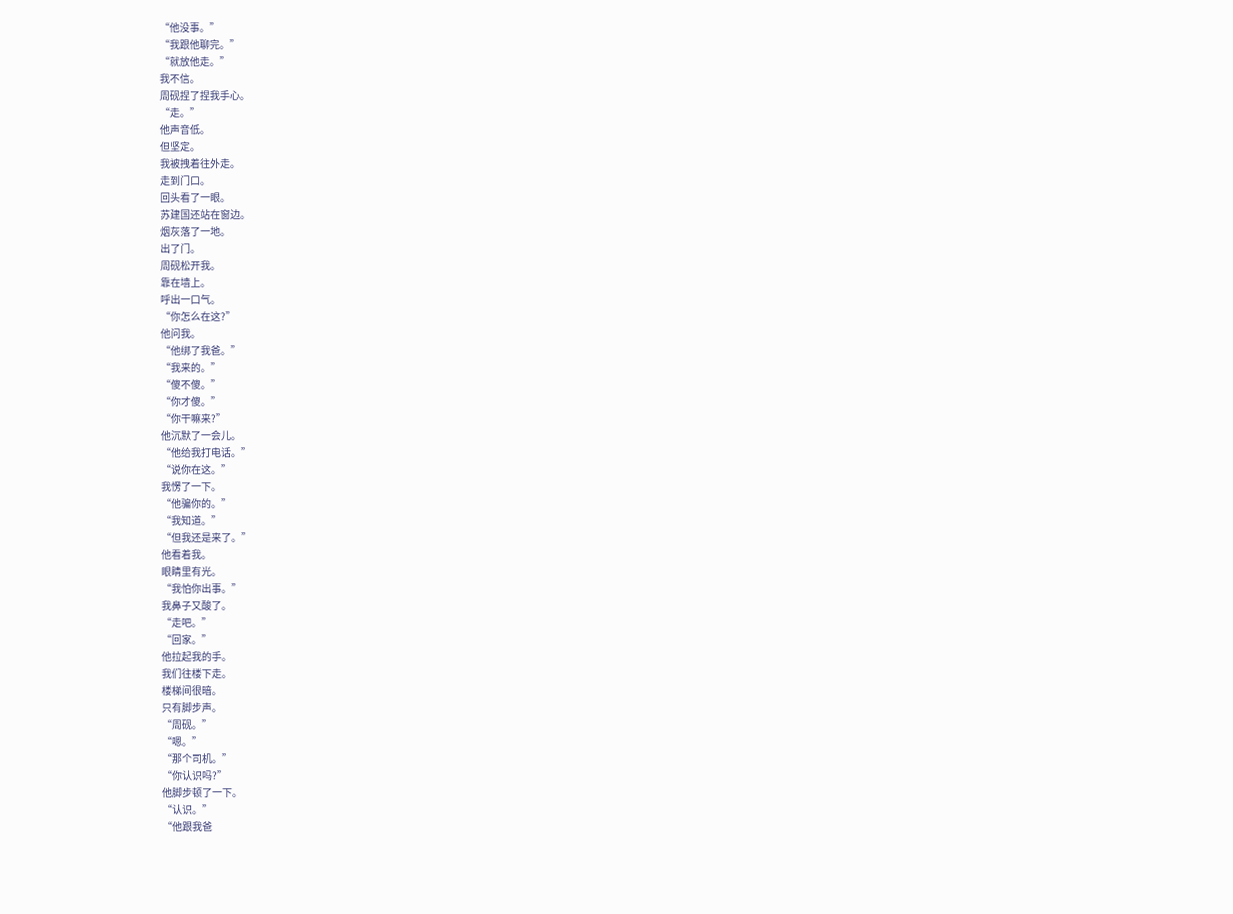“他没事。”
“我跟他聊完。”
“就放他走。”
我不信。
周砚捏了捏我手心。
“走。”
他声音低。
但坚定。
我被拽着往外走。
走到门口。
回头看了一眼。
苏建国还站在窗边。
烟灰落了一地。
出了门。
周砚松开我。
靠在墙上。
呼出一口气。
“你怎么在这?”
他问我。
“他绑了我爸。”
“我来的。”
“傻不傻。”
“你才傻。”
“你干嘛来?”
他沉默了一会儿。
“他给我打电话。”
“说你在这。”
我愣了一下。
“他骗你的。”
“我知道。”
“但我还是来了。”
他看着我。
眼睛里有光。
“我怕你出事。”
我鼻子又酸了。
“走吧。”
“回家。”
他拉起我的手。
我们往楼下走。
楼梯间很暗。
只有脚步声。
“周砚。”
“嗯。”
“那个司机。”
“你认识吗?”
他脚步顿了一下。
“认识。”
“他跟我爸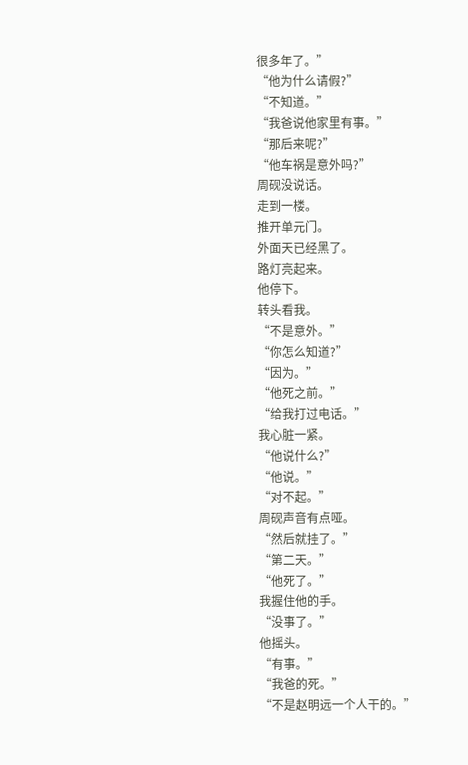很多年了。”
“他为什么请假?”
“不知道。”
“我爸说他家里有事。”
“那后来呢?”
“他车祸是意外吗?”
周砚没说话。
走到一楼。
推开单元门。
外面天已经黑了。
路灯亮起来。
他停下。
转头看我。
“不是意外。”
“你怎么知道?”
“因为。”
“他死之前。”
“给我打过电话。”
我心脏一紧。
“他说什么?”
“他说。”
“对不起。”
周砚声音有点哑。
“然后就挂了。”
“第二天。”
“他死了。”
我握住他的手。
“没事了。”
他摇头。
“有事。”
“我爸的死。”
“不是赵明远一个人干的。”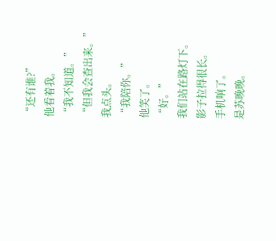“还有谁?”
他看着我。
“我不知道。”
“但我会查出来。”
我点头。
“我陪你。”
他笑了。
“好。”
我们站在路灯下。
影子拉得很长。
手机响了。
是苏晚晚。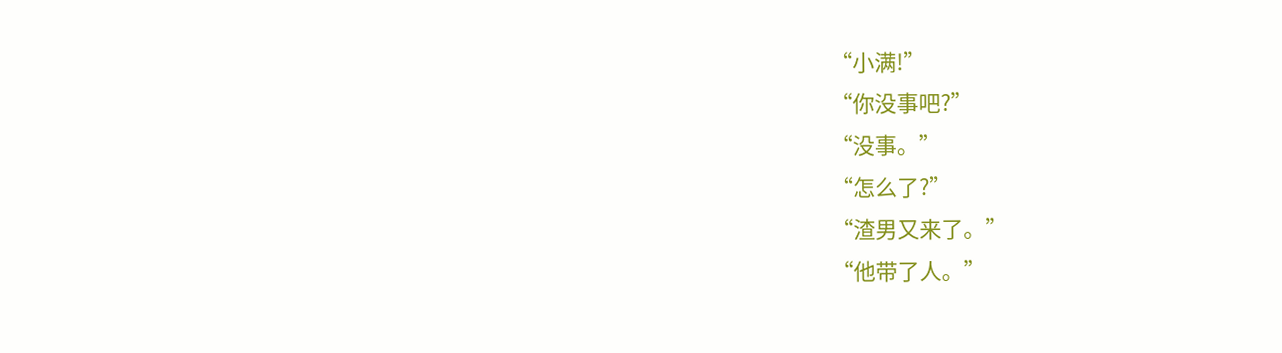“小满!”
“你没事吧?”
“没事。”
“怎么了?”
“渣男又来了。”
“他带了人。”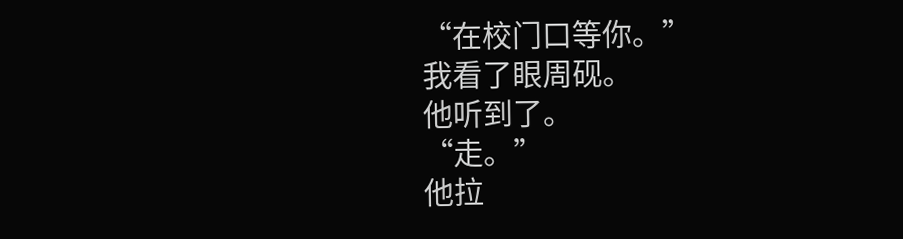“在校门口等你。”
我看了眼周砚。
他听到了。
“走。”
他拉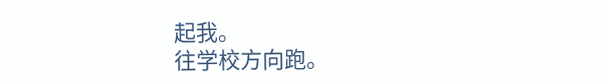起我。
往学校方向跑。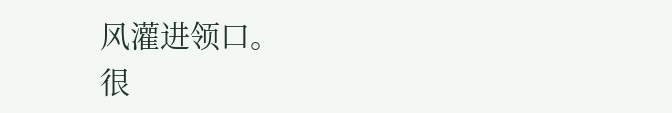风灌进领口。
很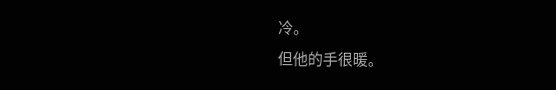冷。
但他的手很暖。